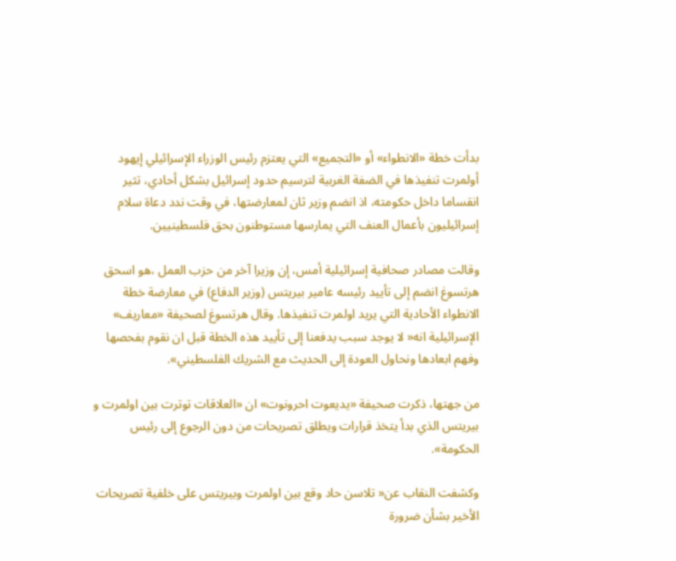بدأت خطة «الانطواء» أو «التجميع» التي يعتزم رئيس الوزراء الإسرائيلي إيهود أولمرت تنفيذها في الضفة الغربية لترسيم حدود إسرائيل بشكل أحادي، تثير انقساما داخل حكومته، اذ انضم وزير ثان لمعارضتها، في وقت ندد دعاة سلام إسرائيليون بأعمال العنف التي يمارسها مستوطنون بحق فلسطينيين.

وقالت مصادر صحافية إسرائيلية أمس، إن وزيرا آخر من حزب العمل ،هو اسحق هرتسوغ انضم إلى تأييد رئيسه عامير بيريتس (وزير الدفاع) في معارضة خطة الانطواء الأحادية التي يريد اولمرت تنفيذها. وقال هرتسوغ لصحيفة «معاريف» الإسرائيلية انه« لا يوجد سبب يدفعنا إلى تأييد هذه الخطة قبل ان نقوم بفحصها وفهم ابعادها ونحاول العودة إلى الحديث مع الشريك الفلسطيني».

من جهتها، ذكرت صحيفة «يديعوت احرونوت» ان «العلاقات توترت بين اولمرت و بيريتس الذي بدأ يتخذ قرارات ويطلق تصريحات من دون الرجوع إلى رئيس الحكومة».

وكشفت النقاب عن« تلاسن حاد وقع بين اولمرت وبيريتس على خلفية تصريحات الأخير بشأن ضرورة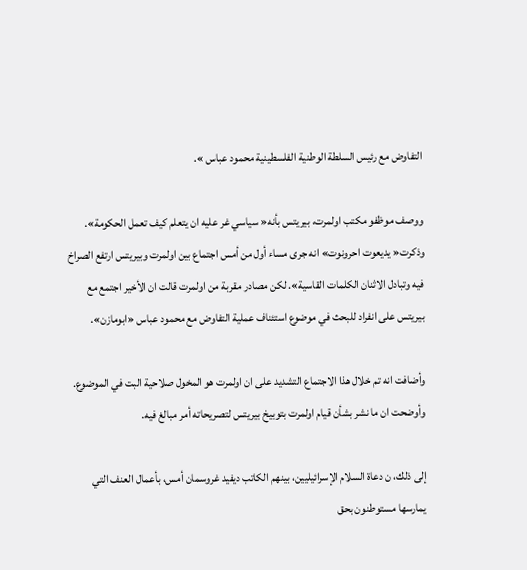التفاوض مع رئيس السلطة الوطنية الفلسطينية محمود عباس ».

ووصف موظفو مكتب اولمرت، بيريتس بأنه« سياسي غر عليه ان يتعلم كيف تعمل الحكومة». وذكرت« يديعوت احرونوت» انه جرى مساء أول من أمس اجتماع بين اولمرت وبيريتس ارتفع الصراخ فيه وتبادل الاثنان الكلمات القاسية». لكن مصادر مقربة من اولمرت قالت ان الأخير اجتمع مع بيريتس على انفراد للبحث في موضوع استئناف عملية التفاوض مع محمود عباس «ابومازن».

وأضافت انه تم خلال هذا الاجتماع التشديد على ان اولمرت هو المخول صلاحية البت في الموضوع. وأوضحت ان ما نشر بشأن قيام اولمرت بتوبيخ بيريتس لتصريحاته أمر مبالغ فيه.

إلى ذلك، ن دعاة السلام الإسرائيليين، بينهم الكاتب ديفيد غروسمان أمس، بأعمال العنف التي يمارسها مستوطنون بحق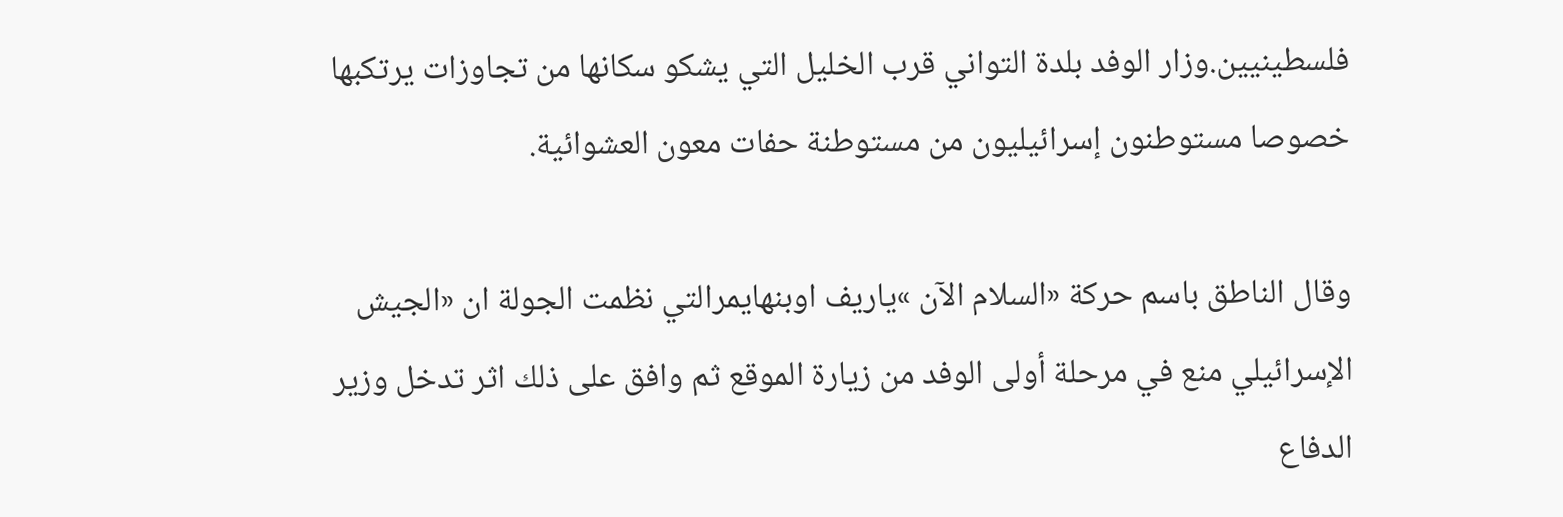فلسطينيين.وزار الوفد بلدة التواني قرب الخليل التي يشكو سكانها من تجاوزات يرتكبها خصوصا مستوطنون إسرائيليون من مستوطنة حفات معون العشوائية.

وقال الناطق باسم حركة «السلام الآن »ياريف اوبنهايمرالتي نظمت الجولة ان «الجيش الإسرائيلي منع في مرحلة أولى الوفد من زيارة الموقع ثم وافق على ذلك اثر تدخل وزير الدفاع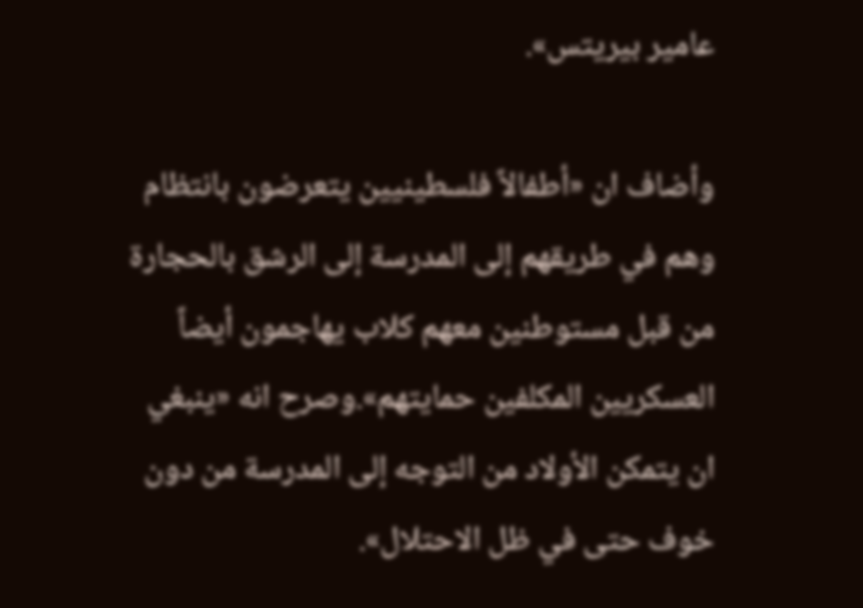عامير بيريتس».

وأضاف ان «أطفالاً فلسطينيين يتعرضون بانتظام وهم في طريقهم إلى المدرسة إلى الرشق بالحجارة من قبل مستوطنين معهم كلاب يهاجمون أيضاً العسكريين المكلفين حمايتهم».وصرح انه «ينبغي ان يتمكن الأولاد من التوجه إلى المدرسة من دون خوف حتى في ظل الاحتلال».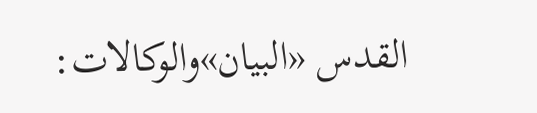القدس «البيان»والوكالات: